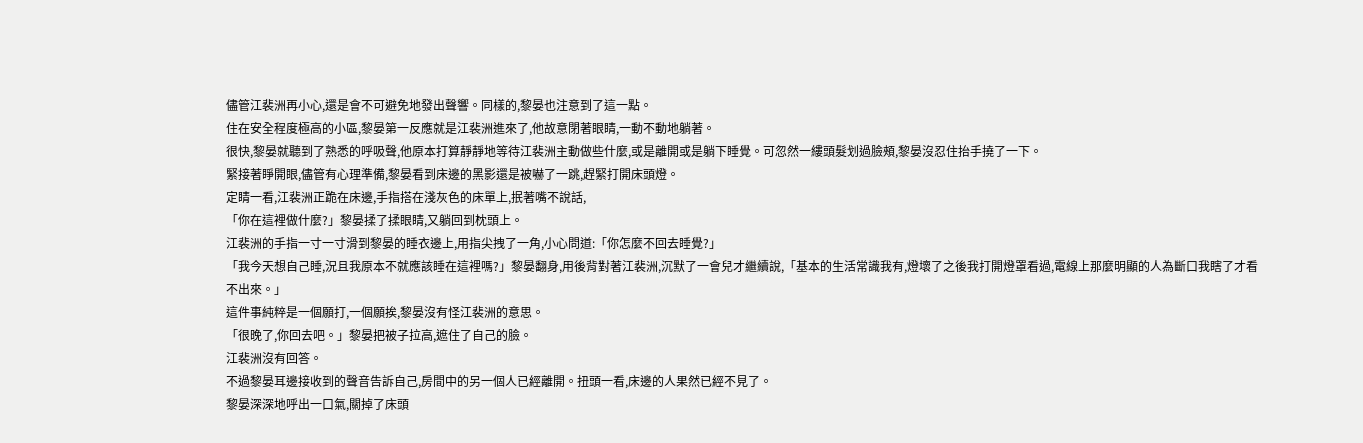儘管江裴洲再小心,還是會不可避免地發出聲響。同樣的,黎晏也注意到了這一點。
住在安全程度極高的小區,黎晏第一反應就是江裴洲進來了,他故意閉著眼睛,一動不動地躺著。
很快,黎晏就聽到了熟悉的呼吸聲,他原本打算靜靜地等待江裴洲主動做些什麼,或是離開或是躺下睡覺。可忽然一縷頭髮划過臉頰,黎晏沒忍住抬手撓了一下。
緊接著睜開眼,儘管有心理準備,黎晏看到床邊的黑影還是被嚇了一跳,趕緊打開床頭燈。
定睛一看,江裴洲正跪在床邊,手指搭在淺灰色的床單上,抿著嘴不說話,
「你在這裡做什麼?」黎晏揉了揉眼睛,又躺回到枕頭上。
江裴洲的手指一寸一寸滑到黎晏的睡衣邊上,用指尖拽了一角,小心問道:「你怎麼不回去睡覺?」
「我今天想自己睡,況且我原本不就應該睡在這裡嗎?」黎晏翻身,用後背對著江裴洲,沉默了一會兒才繼續說,「基本的生活常識我有,燈壞了之後我打開燈罩看過,電線上那麼明顯的人為斷口我瞎了才看不出來。」
這件事純粹是一個願打,一個願挨,黎晏沒有怪江裴洲的意思。
「很晚了,你回去吧。」黎晏把被子拉高,遮住了自己的臉。
江裴洲沒有回答。
不過黎晏耳邊接收到的聲音告訴自己,房間中的另一個人已經離開。扭頭一看,床邊的人果然已經不見了。
黎晏深深地呼出一口氣,關掉了床頭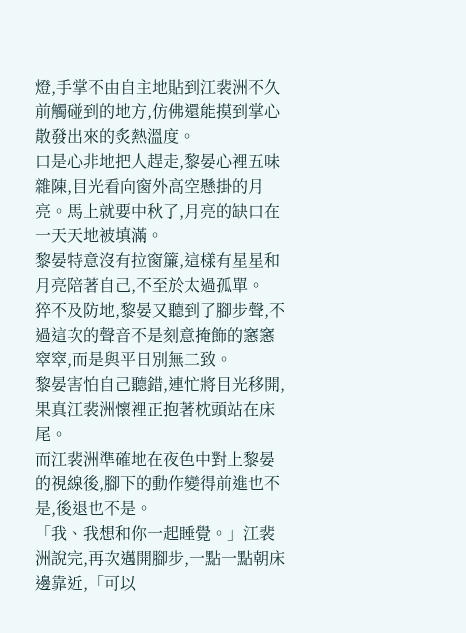燈,手掌不由自主地貼到江裴洲不久前觸碰到的地方,仿佛還能摸到掌心散發出來的炙熱溫度。
口是心非地把人趕走,黎晏心裡五味雜陳,目光看向窗外高空懸掛的月亮。馬上就要中秋了,月亮的缺口在一天天地被填滿。
黎晏特意沒有拉窗簾,這樣有星星和月亮陪著自己,不至於太過孤單。
猝不及防地,黎晏又聽到了腳步聲,不過這次的聲音不是刻意掩飾的窸窸窣窣,而是與平日別無二致。
黎晏害怕自己聽錯,連忙將目光移開,果真江裴洲懷裡正抱著枕頭站在床尾。
而江裴洲準確地在夜色中對上黎晏的視線後,腳下的動作變得前進也不是,後退也不是。
「我、我想和你一起睡覺。」江裴洲說完,再次邁開腳步,一點一點朝床邊靠近,「可以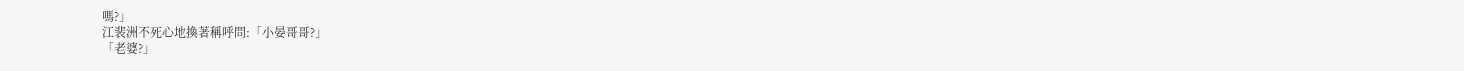嗎?」
江裴洲不死心地換著稱呼問:「小晏哥哥?」
「老婆?」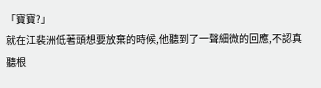「寶寶?」
就在江裴洲低著頭想要放棄的時候,他聽到了一聲細微的回應,不認真聽根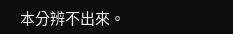本分辨不出來。